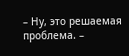– Ну, это решаемая проблема. –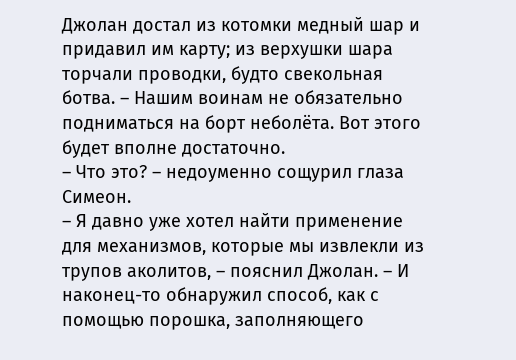Джолан достал из котомки медный шар и придавил им карту; из верхушки шара торчали проводки, будто свекольная ботва. – Нашим воинам не обязательно подниматься на борт неболёта. Вот этого будет вполне достаточно.
– Что это? – недоуменно сощурил глаза Симеон.
– Я давно уже хотел найти применение для механизмов, которые мы извлекли из трупов аколитов, – пояснил Джолан. – И наконец-то обнаружил способ, как с помощью порошка, заполняющего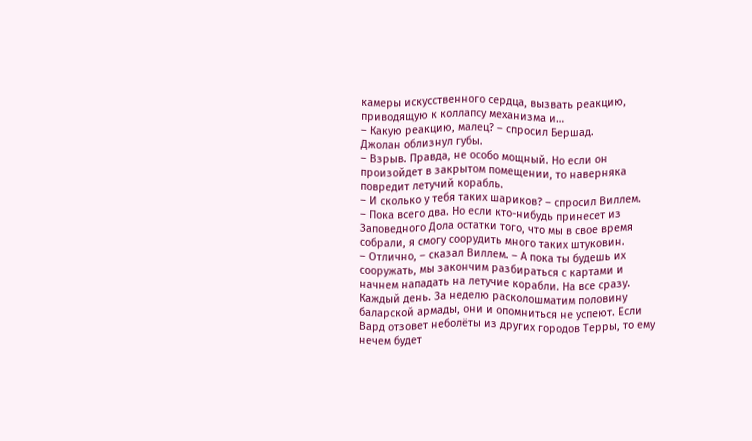камеры искусственного сердца, вызвать реакцию, приводящую к коллапсу механизма и…
– Какую реакцию, малец? – спросил Бершад.
Джолан облизнул губы.
– Взрыв. Правда, не особо мощный. Но если он произойдет в закрытом помещении, то наверняка повредит летучий корабль.
– И сколько у тебя таких шариков? – спросил Виллем.
– Пока всего два. Но если кто-нибудь принесет из Заповедного Дола остатки того, что мы в свое время собрали, я смогу соорудить много таких штуковин.
– Отлично, – сказал Виллем. – А пока ты будешь их сооружать, мы закончим разбираться с картами и начнем нападать на летучие корабли. На все сразу. Каждый день. За неделю расколошматим половину баларской армады, они и опомниться не успеют. Если Вард отзовет неболёты из других городов Терры, то ему нечем будет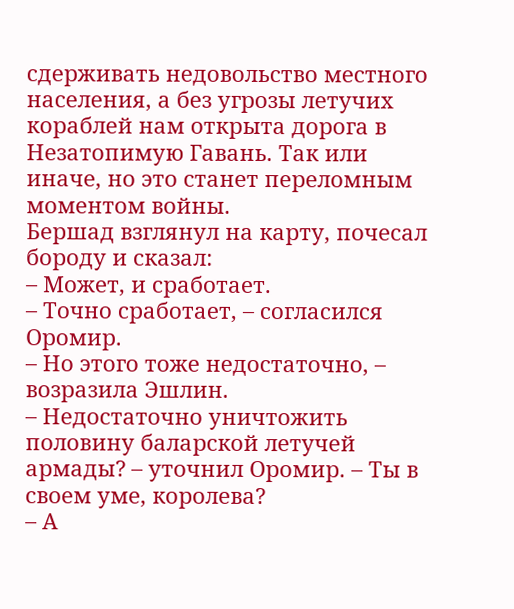сдерживать недовольство местного населения, а без угрозы летучих кораблей нам открыта дорога в Незатопимую Гавань. Так или иначе, но это станет переломным моментом войны.
Бершад взглянул на карту, почесал бороду и сказал:
– Может, и сработает.
– Точно сработает, – согласился Оромир.
– Но этого тоже недостаточно, – возразила Эшлин.
– Недостаточно уничтожить половину баларской летучей армады? – уточнил Оромир. – Ты в своем уме, королева?
– А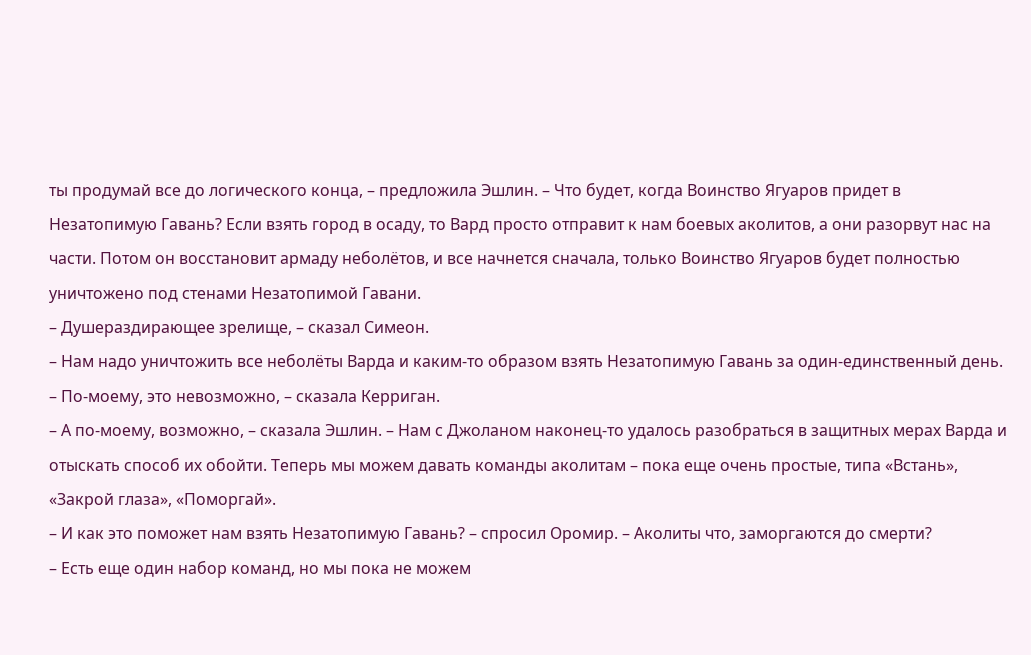ты продумай все до логического конца, – предложила Эшлин. – Что будет, когда Воинство Ягуаров придет в Незатопимую Гавань? Если взять город в осаду, то Вард просто отправит к нам боевых аколитов, а они разорвут нас на части. Потом он восстановит армаду неболётов, и все начнется сначала, только Воинство Ягуаров будет полностью уничтожено под стенами Незатопимой Гавани.
– Душераздирающее зрелище, – сказал Симеон.
– Нам надо уничтожить все неболёты Варда и каким-то образом взять Незатопимую Гавань за один-единственный день.
– По-моему, это невозможно, – сказала Керриган.
– А по-моему, возможно, – сказала Эшлин. – Нам с Джоланом наконец-то удалось разобраться в защитных мерах Варда и отыскать способ их обойти. Теперь мы можем давать команды аколитам – пока еще очень простые, типа «Встань», «Закрой глаза», «Поморгай».
– И как это поможет нам взять Незатопимую Гавань? – спросил Оромир. – Аколиты что, заморгаются до смерти?
– Есть еще один набор команд, но мы пока не можем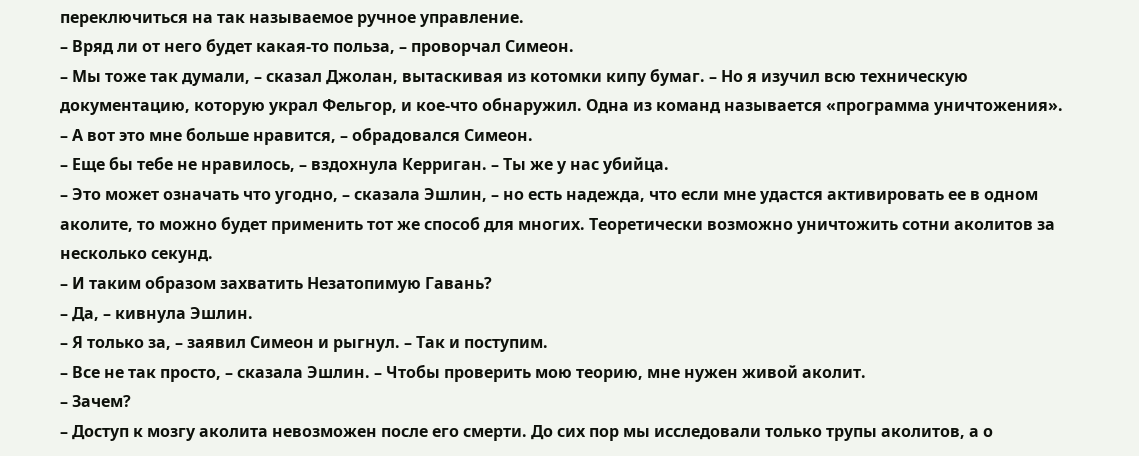переключиться на так называемое ручное управление.
– Вряд ли от него будет какая-то польза, – проворчал Симеон.
– Мы тоже так думали, – сказал Джолан, вытаскивая из котомки кипу бумаг. – Но я изучил всю техническую документацию, которую украл Фельгор, и кое-что обнаружил. Одна из команд называется «программа уничтожения».
– А вот это мне больше нравится, – обрадовался Симеон.
– Еще бы тебе не нравилось, – вздохнула Керриган. – Ты же у нас убийца.
– Это может означать что угодно, – сказала Эшлин, – но есть надежда, что если мне удастся активировать ее в одном аколите, то можно будет применить тот же способ для многих. Теоретически возможно уничтожить сотни аколитов за несколько секунд.
– И таким образом захватить Незатопимую Гавань?
– Да, – кивнула Эшлин.
– Я только за, – заявил Симеон и рыгнул. – Так и поступим.
– Все не так просто, – сказала Эшлин. – Чтобы проверить мою теорию, мне нужен живой аколит.
– Зачем?
– Доступ к мозгу аколита невозможен после его смерти. До сих пор мы исследовали только трупы аколитов, а о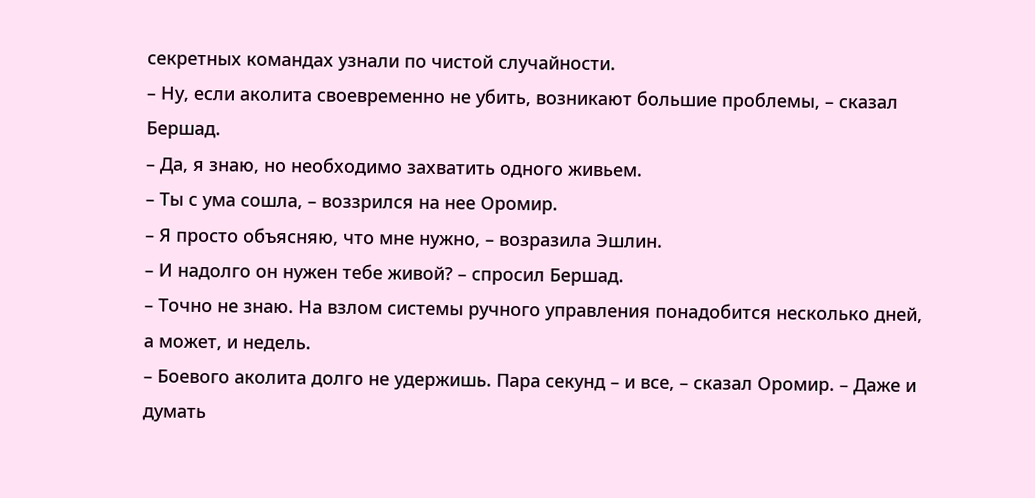секретных командах узнали по чистой случайности.
– Ну, если аколита своевременно не убить, возникают большие проблемы, – сказал Бершад.
– Да, я знаю, но необходимо захватить одного живьем.
– Ты с ума сошла, – воззрился на нее Оромир.
– Я просто объясняю, что мне нужно, – возразила Эшлин.
– И надолго он нужен тебе живой? – спросил Бершад.
– Точно не знаю. На взлом системы ручного управления понадобится несколько дней, а может, и недель.
– Боевого аколита долго не удержишь. Пара секунд – и все, – сказал Оромир. – Даже и думать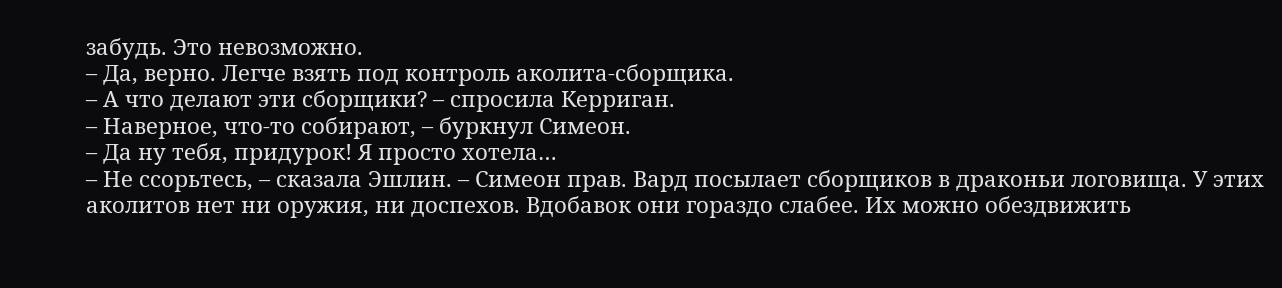забудь. Это невозможно.
– Да, верно. Легче взять под контроль аколита-сборщика.
– А что делают эти сборщики? – спросила Керриган.
– Наверное, что-то собирают, – буркнул Симеон.
– Да ну тебя, придурок! Я просто хотела…
– Не ссорьтесь, – сказала Эшлин. – Симеон прав. Вард посылает сборщиков в драконьи логовища. У этих аколитов нет ни оружия, ни доспехов. Вдобавок они гораздо слабее. Их можно обездвижить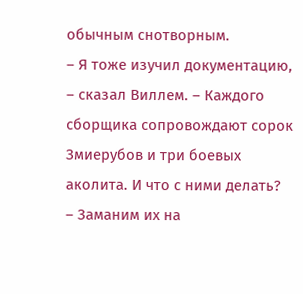обычным снотворным.
– Я тоже изучил документацию, – сказал Виллем. – Каждого сборщика сопровождают сорок Змиерубов и три боевых аколита. И что с ними делать?
– Заманим их на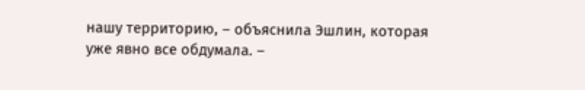нашу территорию, – объяснила Эшлин, которая уже явно все обдумала. –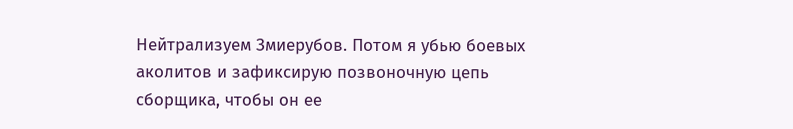Нейтрализуем Змиерубов. Потом я убью боевых аколитов и зафиксирую позвоночную цепь сборщика, чтобы он ее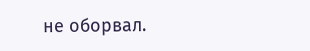не оборвал.